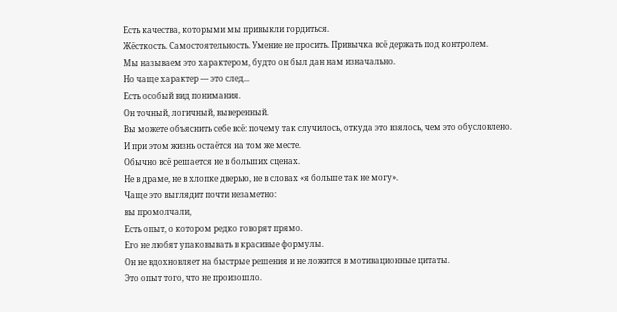Есть качества, которыми мы привыкли гордиться.
Жёсткость. Самостоятельность. Умение не просить. Привычка всё держать под контролем.
Мы называем это характером, будто он был дан нам изначально.
Но чаще характер — это след...
Есть особый вид понимания.
Он точный, логичный, выверенный.
Вы можете объяснить себе всё: почему так случилось, откуда это взялось, чем это обусловлено.
И при этом жизнь остаётся на том же месте.
Обычно всё решается не в больших сценах.
Не в драме, не в хлопке дверью, не в словах «я больше так не могу».
Чаще это выглядит почти незаметно:
вы промолчали,
Есть опыт, о котором редко говорят прямо.
Его не любят упаковывать в красивые формулы.
Он не вдохновляет на быстрые решения и не ложится в мотивационные цитаты.
Это опыт того, что не произошло.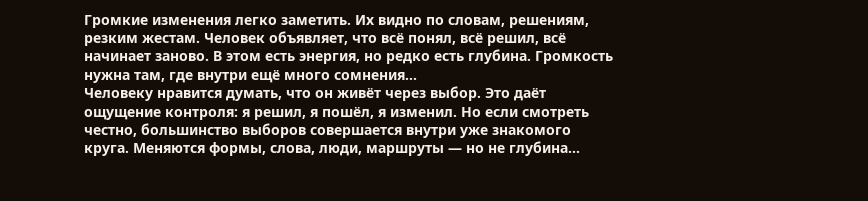Громкие изменения легко заметить. Их видно по словам, решениям, резким жестам. Человек объявляет, что всё понял, всё решил, всё начинает заново. В этом есть энергия, но редко есть глубина. Громкость нужна там, где внутри ещё много сомнения...
Человеку нравится думать, что он живёт через выбор. Это даёт ощущение контроля: я решил, я пошёл, я изменил. Но если смотреть честно, большинство выборов совершается внутри уже знакомого круга. Меняются формы, слова, люди, маршруты — но не глубина...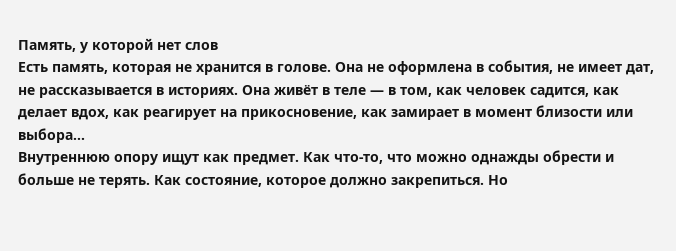Память, у которой нет слов
Есть память, которая не хранится в голове. Она не оформлена в события, не имеет дат, не рассказывается в историях. Она живёт в теле — в том, как человек садится, как делает вдох, как реагирует на прикосновение, как замирает в момент близости или выбора...
Внутреннюю опору ищут как предмет. Как что-то, что можно однажды обрести и больше не терять. Как состояние, которое должно закрепиться. Но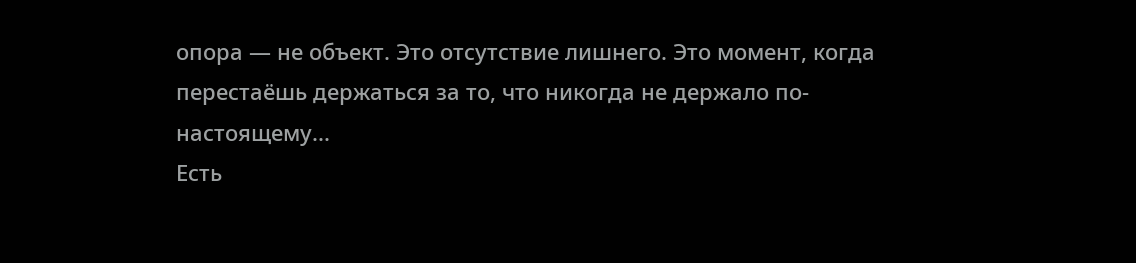опора — не объект. Это отсутствие лишнего. Это момент, когда перестаёшь держаться за то, что никогда не держало по-настоящему...
Есть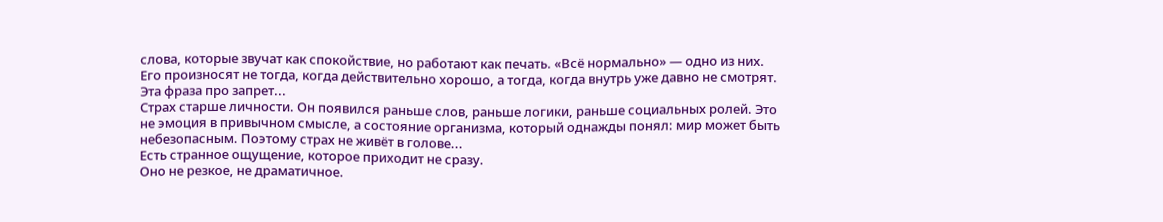слова, которые звучат как спокойствие, но работают как печать. «Всё нормально» — одно из них. Его произносят не тогда, когда действительно хорошо, а тогда, когда внутрь уже давно не смотрят. Эта фраза про запрет...
Страх старше личности. Он появился раньше слов, раньше логики, раньше социальных ролей. Это не эмоция в привычном смысле, а состояние организма, который однажды понял: мир может быть небезопасным. Поэтому страх не живёт в голове...
Есть странное ощущение, которое приходит не сразу.
Оно не резкое, не драматичное.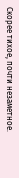Скорее тихое, почти незаметное.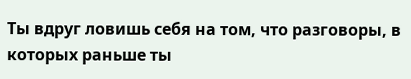Ты вдруг ловишь себя на том, что разговоры, в которых раньше ты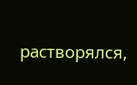растворялся,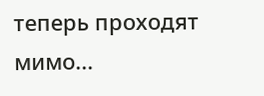теперь проходят мимо...